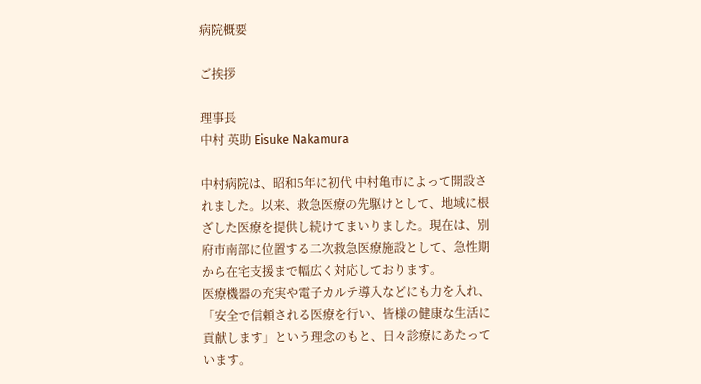病院概要

ご挨拶

理事長
中村 英助 Eisuke Nakamura

中村病院は、昭和5年に初代 中村亀市によって開設されました。以来、救急医療の先駆けとして、地域に根ざした医療を提供し続けてまいりました。現在は、別府市南部に位置する二次救急医療施設として、急性期から在宅支援まで幅広く対応しております。
医療機器の充実や電子カルテ導入などにも力を入れ、「安全で信頼される医療を行い、皆様の健康な生活に貢献します」という理念のもと、日々診療にあたっています。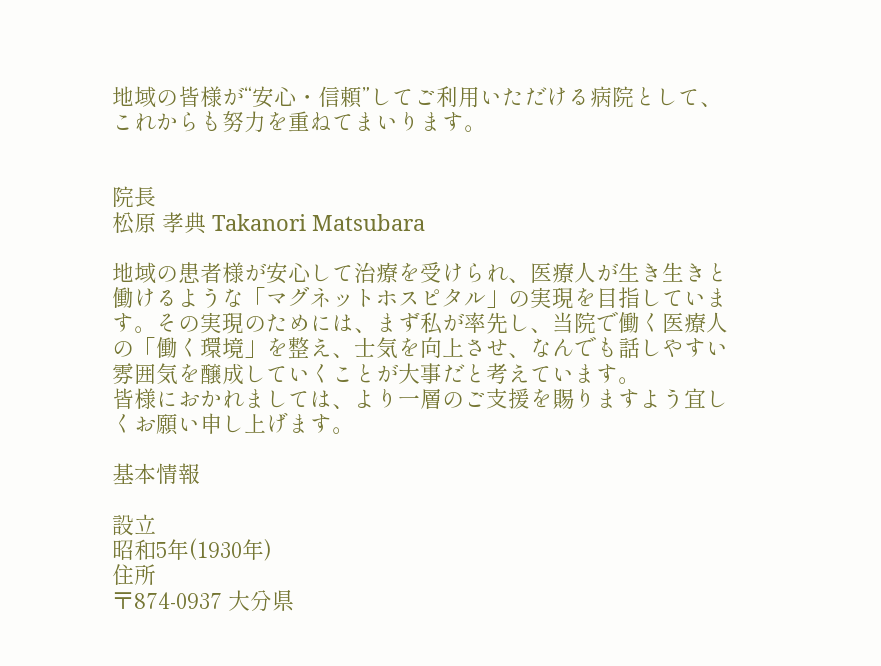地域の皆様が“安心・信頼”してご利用いただける病院として、これからも努力を重ねてまいります。


院長
松原 孝典 Takanori Matsubara

地域の患者様が安心して治療を受けられ、医療人が生き生きと働けるような「マグネットホスピタル」の実現を目指しています。その実現のためには、まず私が率先し、当院で働く医療人の「働く環境」を整え、士気を向上させ、なんでも話しやすい雰囲気を醸成していくことが大事だと考えています。
皆様におかれましては、より一層のご支援を賜りますよう宜しくお願い申し上げます。

基本情報

設立
昭和5年(1930年)
住所
〒874-0937 大分県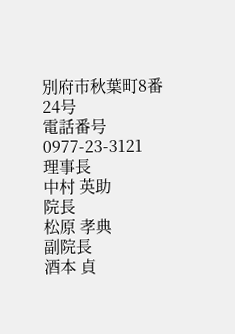別府市秋葉町8番24号
電話番号
0977-23-3121
理事長
中村 英助
院長
松原 孝典
副院長
酒本 貞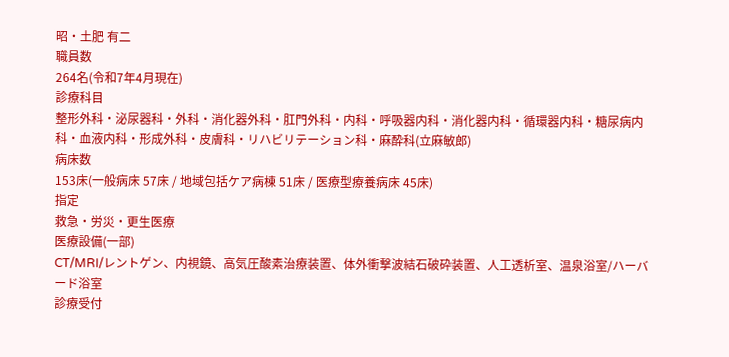昭・土肥 有二
職員数
264名(令和7年4月現在)
診療科目
整形外科・泌尿器科・外科・消化器外科・肛門外科・内科・呼吸器内科・消化器内科・循環器内科・糖尿病内科・血液内科・形成外科・皮膚科・リハビリテーション科・麻酔科(立麻敏郎)
病床数
153床(一般病床 57床 / 地域包括ケア病棟 51床 / 医療型療養病床 45床)
指定
救急・労災・更生医療
医療設備(一部)
CT/MRI/レントゲン、内視鏡、高気圧酸素治療装置、体外衝撃波結石破砕装置、人工透析室、温泉浴室/ハーバード浴室
診療受付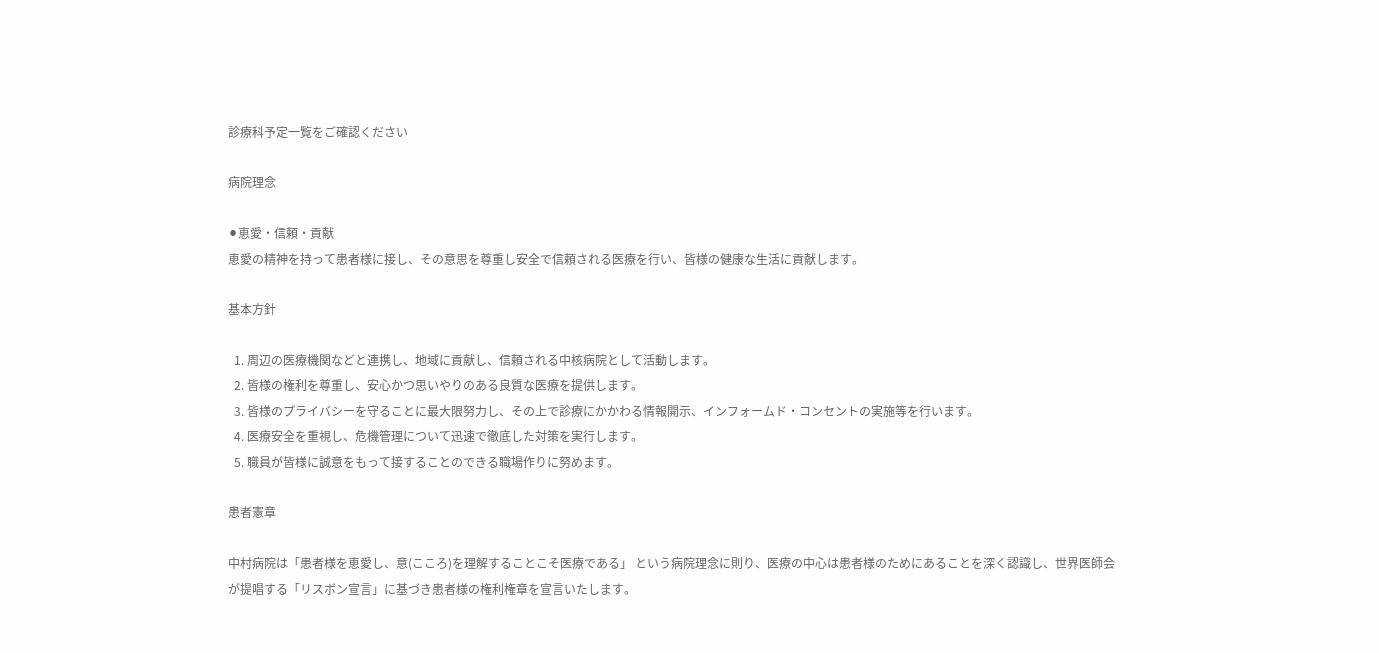診療科予定一覧をご確認ください

病院理念

⚫恵愛・信頼・貢献
恵愛の精神を持って患者様に接し、その意思を尊重し安全で信頼される医療を行い、皆様の健康な生活に貢献します。

基本方針

  1. 周辺の医療機関などと連携し、地域に貢献し、信頼される中核病院として活動します。
  2. 皆様の権利を尊重し、安心かつ思いやりのある良質な医療を提供します。
  3. 皆様のプライバシーを守ることに最大限努力し、その上で診療にかかわる情報開示、インフォームド・コンセントの実施等を行います。
  4. 医療安全を重視し、危機管理について迅速で徹底した対策を実行します。
  5. 職員が皆様に誠意をもって接することのできる職場作りに努めます。

患者憲章

中村病院は「患者様を恵愛し、意(こころ)を理解することこそ医療である」 という病院理念に則り、医療の中心は患者様のためにあることを深く認識し、世界医師会が提唱する「リスボン宣言」に基づき患者様の権利権章を宣言いたします。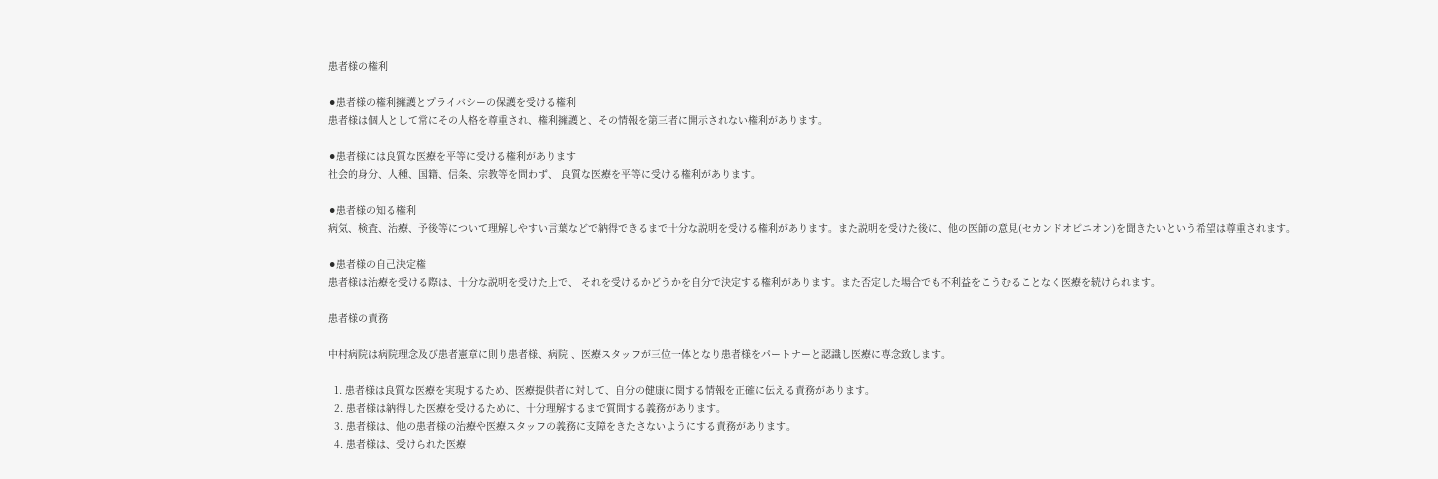患者様の権利

⚫患者様の権利擁護とプライバシーの保護を受ける権利
患者様は個人として常にその人格を尊重され、権利擁護と、その情報を第三者に開示されない権利があります。

⚫患者様には良質な医療を平等に受ける権利があります
社会的身分、人種、国籍、信条、宗教等を問わず、 良質な医療を平等に受ける権利があります。

⚫患者様の知る権利
病気、検査、治療、予後等について理解しやすい言葉などで納得できるまで十分な説明を受ける権利があります。また説明を受けた後に、他の医師の意見(セカンドオピニオン)を聞きたいという希望は尊重されます。

⚫患者様の自己決定権
患者様は治療を受ける際は、十分な説明を受けた上で、 それを受けるかどうかを自分で決定する権利があります。また否定した場合でも不利益をこうむることなく医療を続けられます。

患者様の責務

中村病院は病院理念及び患者憲章に則り患者様、病院 、医療スタッフが三位一体となり患者様をパートナーと認識し医療に専念致します。

  1. 患者様は良質な医療を実現するため、医療提供者に対して、自分の健康に関する情報を正確に伝える責務があります。
  2. 患者様は納得した医療を受けるために、十分理解するまで質問する義務があります。
  3. 患者様は、他の患者様の治療や医療スタッフの義務に支障をきたさないようにする責務があります。
  4. 患者様は、受けられた医療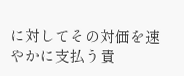に対してその対価を速やかに支払う責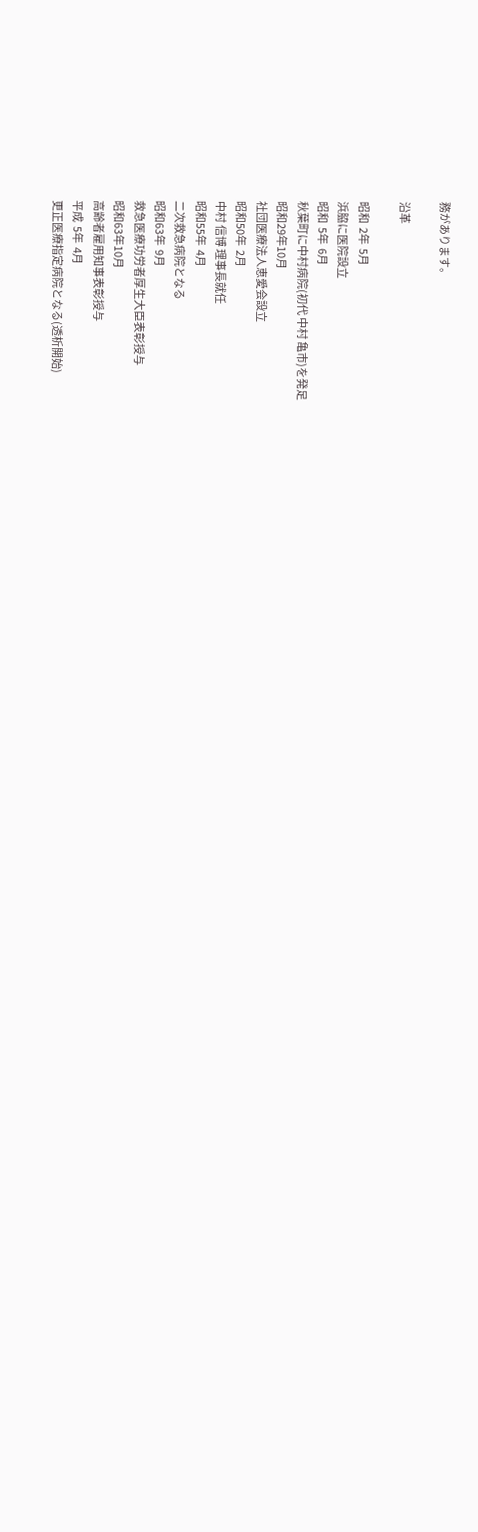務があります。

沿革

昭和  2年  5月
浜脇に医院設立
昭和  5年  6月
秋葉町に中村病院(初代 中村 亀市)を発足
昭和29年10月
社団医療法人恵愛会設立
昭和50年  2月
中村 信博 理事長就任
昭和55年  4月
二次救急病院となる
昭和63年  9月
救急医療功労者厚生大臣表彰授与
昭和63年10月
高齢者雇用知事表彰授与
平成  5年  4月
更正医療指定病院となる(透析開始)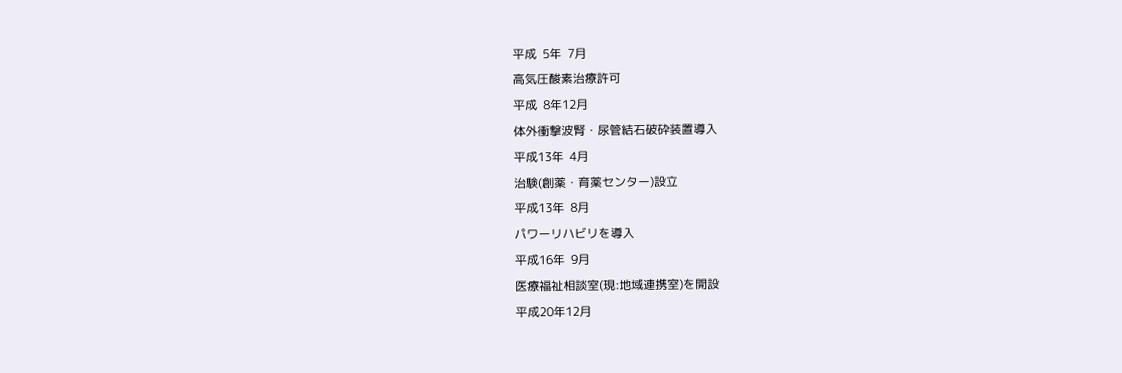平成  5年  7月
高気圧酸素治療許可
平成  8年12月
体外衝撃波腎・尿管結石破砕装置導入
平成13年  4月
治験(創薬・育薬センター)設立
平成13年  8月
パワーリハビリを導入
平成16年  9月
医療福祉相談室(現:地域連携室)を開設
平成20年12月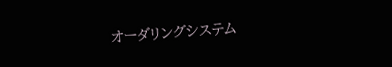オーダリングシステム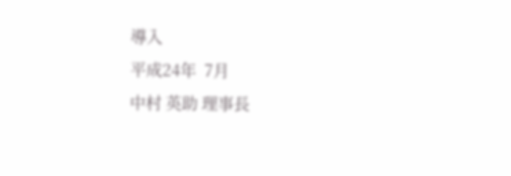導入
平成24年  7月
中村 英助 理事長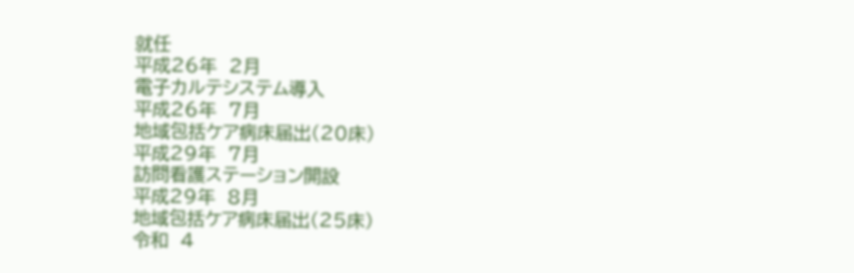就任
平成26年  2月
電子カルテシステム導入
平成26年  7月
地域包括ケア病床届出(20床)
平成29年  7月
訪問看護ステーション開設
平成29年  8月
地域包括ケア病床届出(25床)
令和  4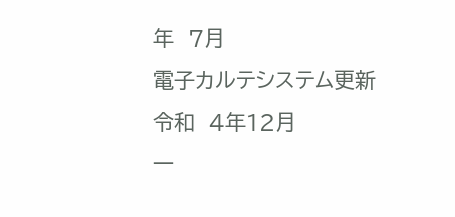年  7月
電子カルテシステム更新
令和  4年12月
一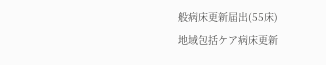般病床更新届出(55床)
地域包括ケア病床更新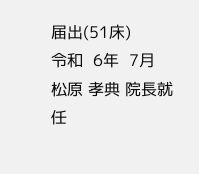届出(51床)
令和  6年  7月
松原 孝典 院長就任